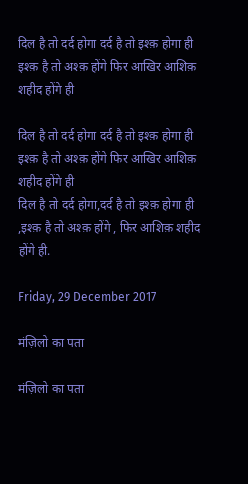दिल है तो दर्द होगा दर्द है तो इश्क़ होगा ही इश्क़ है तो अश्क़ होंगे फिर आखिर आशिक़ शहीद होंगे ही

दिल है तो दर्द होगा दर्द है तो इश्क़ होगा ही इश्क़ है तो अश्क़ होंगे फिर आखिर आशिक़ शहीद होंगे ही
दिल है तो दर्द होगा,दर्द है तो इश्क़ होगा ही ,इश्क़ है तो अश्क़ होंगे , फिर आशिक़ शहीद होंगे ही.

Friday, 29 December 2017

मंज़िलो का पता

मंज़िलो का पता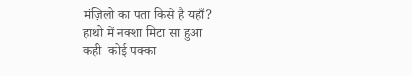मंज़िलो का पता किसे है यहाँ?
हाथो में नक्शा मिटा सा हुआ
कही  कोई पक्का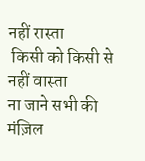नहीं रास्ता
 किसी को किसी से नहीं वास्ता
ना जाने सभी की मंज़िल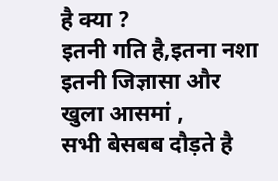है क्या ?
इतनी गति है,इतना नशा
इतनी जिज्ञासा और खुला आसमां ,
सभी बेसबब दौड़ते है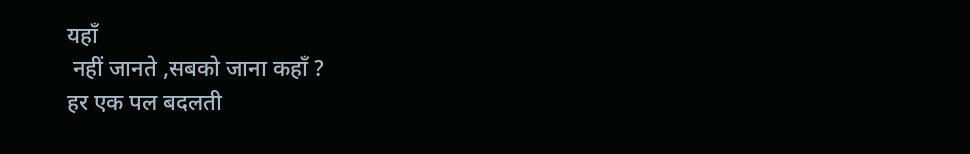यहाँ
 नहीं जानते ,सबको जाना कहाँ ?
हर एक पल बदलती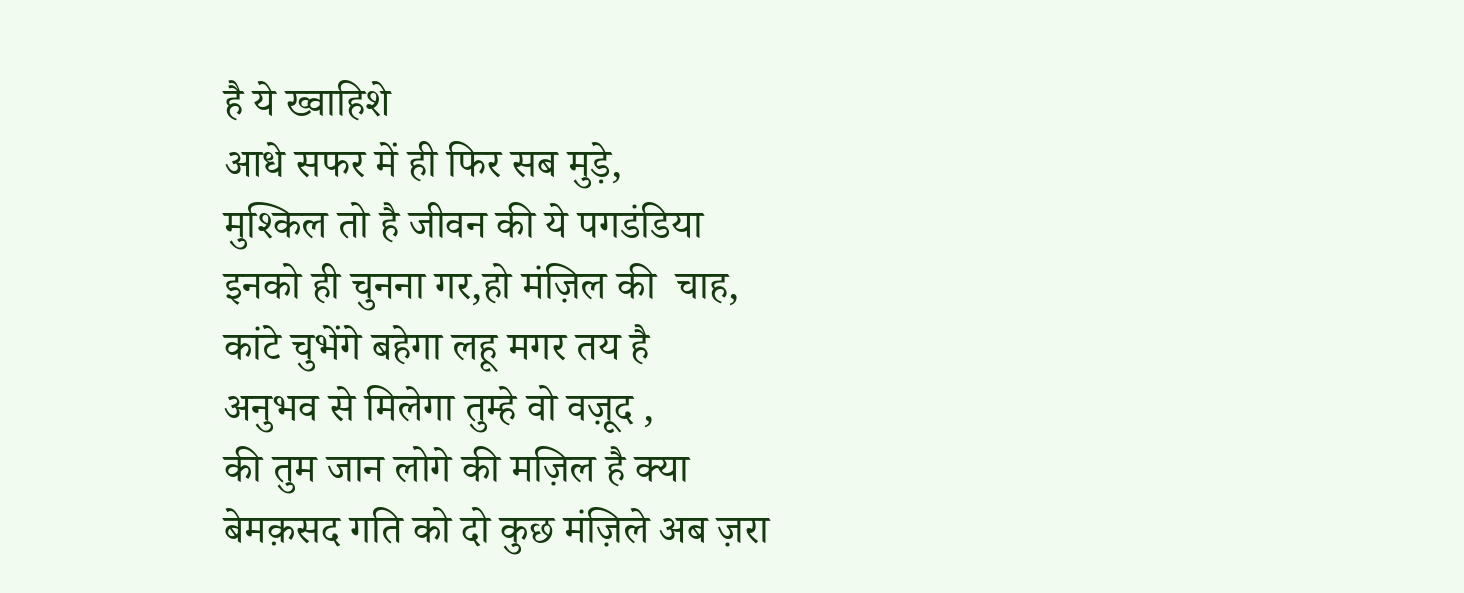है ये ख्वाहिशे
आधे सफर में ही फिर सब मुड़े,
मुश्किल तो है जीवन की ये पगडंडिया
इनको ही चुनना गर,हो मंज़िल की  चाह,
कांटे चुभेंगे बहेगा लहू मगर तय है
अनुभव से मिलेगा तुम्हे वो वज़ूद ,
की तुम जान लोगे की मज़िल है क्या
बेमक़सद गति को दो कुछ मंज़िले अब ज़रा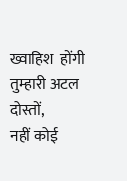ख्वाहिश  होंगी तुम्हारी अटल दोस्तों,
नहीं कोई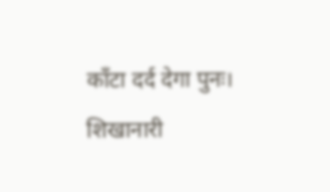काँटा दर्द देगा पुनः।
शिखानारी